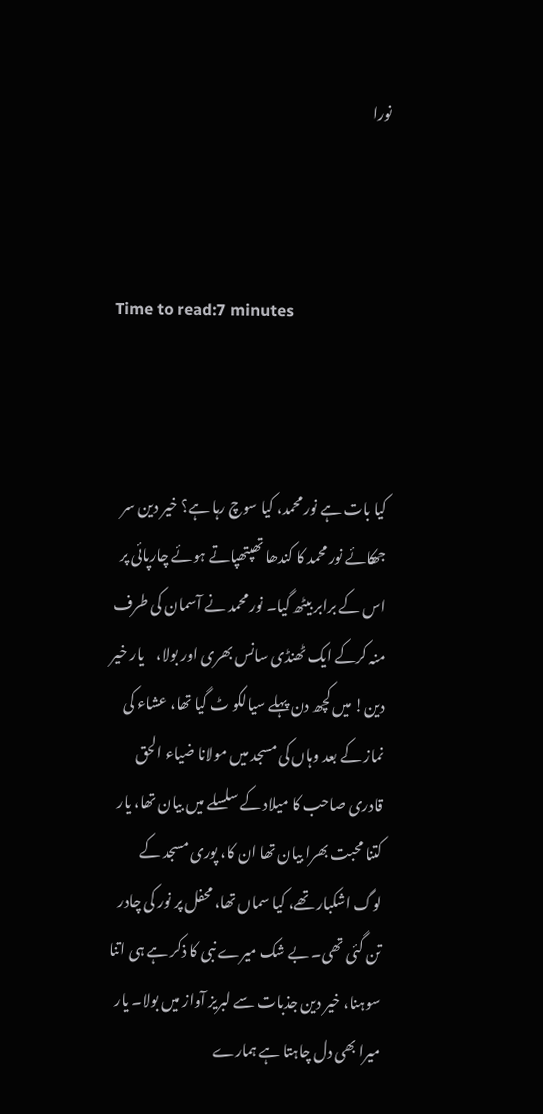نورا



Time to read:7 minutes



کیا بات ہے نور محمد، کیا سوچ رہا ہے؟ خیر دین سر جھکائے نور محمد کا کندھا تھپتھپاتے ہوئے چارپائی پر اس کے برابر بیٹھ گیا۔ نور محمد نے آسمان کی طرف منہ کرکے ایک ٹھنڈی سانس بھری اور بولا،    یار خیر دین! میں کچھ دن پہلے سیالکو ٹ گیا تھا، عشاء کی نماز کے بعد وہاں کی مسجد میں مولانا ضیاء الحق قادری صاحب کا میلاد کے سلسلے میں بیان تھا، یار کتنا محبت بھرا بیان تھا ان کا، پوری مسجد کے لوگ اشکبار تھے، کیا سماں تھا، محفل پر نور کی چادر تن گئی تھی۔ بے شک میرے نبی کا ذکر ہے ہی اتنا سوہنا، خیر دین جذبات سے لبریز آواز میں بولا۔ یار میرا بھی دل چاہتا ہے ہمارے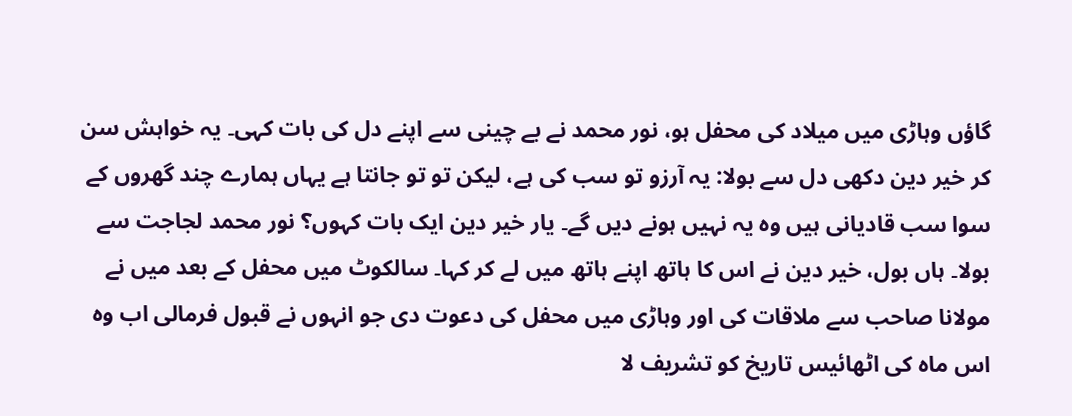گاؤں وہاڑی میں میلاد کی محفل ہو، نور محمد نے بے چینی سے اپنے دل کی بات کہی۔ یہ خواہش سن کر خیر دین دکھی دل سے بولا: یہ آرزو تو سب کی ہے، لیکن تو تو جانتا ہے یہاں ہمارے چند گھروں کے سوا سب قادیانی ہیں وہ یہ نہیں ہونے دیں گے۔ یار خیر دین ایک بات کہوں؟ نور محمد لجاجت سے بولا۔ ہاں بول، خیر دین نے اس کا ہاتھ اپنے ہاتھ میں لے کر کہا۔ سالکوٹ میں محفل کے بعد میں نے مولانا صاحب سے ملاقات کی اور وہاڑی میں محفل کی دعوت دی جو انہوں نے قبول فرمالی اب وہ اس ماہ کی اٹھائیس تاریخ کو تشریف لا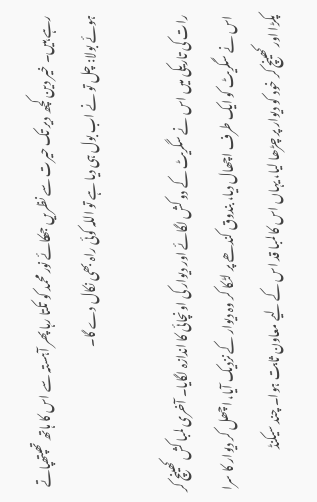رہے ہیں۔ خیر دین کچھ دیر تک حیرت سے نظریں جھکائے نور محمد کو تکتا رہا پھر آہستہ سے اس کا ہاتھ تھپتھپاتے ہوئے بولا: چل تو نے اب بول ہی دیا ہے تو اللہ کوئی راہ بھی نکال دے گا۔

رات کی تاریکی میں اس نے سگریٹ کے دو کش لگائے اور دیوار کی اونچائی کا اندازہ لگایا۔ آخری لمبا کش کھینچ کر اس نے سگریٹ کو ایک طرف اچھال دیا، بندوق کندھے پر لٹکا کر وہ دیوار کے نزدیک آیا، اچھل کر دیوار کا سرا پکڑا اور کھینچ کر خود کو دیوار پر چڑھا لیا، یہاں اس کا لمبا قد اس کے لیے معاون ثابت ہوا۔ چند سیکنڈ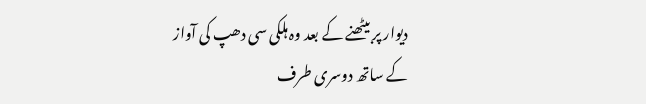دیوار پر بیٹھنے کے بعد وہ ہلکی سی دھپ کی آواز کے ساتھ دوسری طرف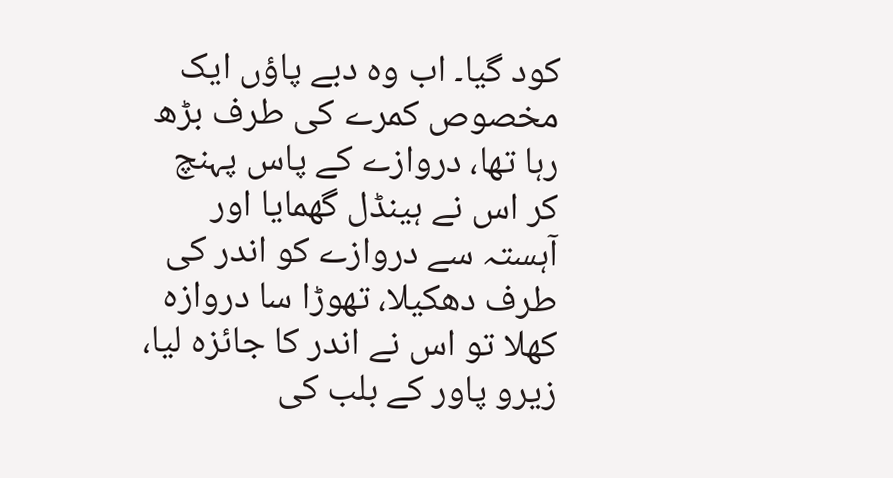کود گیا۔ اب وہ دبے پاؤں ایک مخصوص کمرے کی طرف بڑھ رہا تھا، دروازے کے پاس پہنچ کر اس نے ہینڈل گھمایا اور آہستہ سے دروازے کو اندر کی طرف دھکیلا، تھوڑا سا دروازہ کھلا تو اس نے اندر کا جائزہ لیا، زیرو پاور کے بلب کی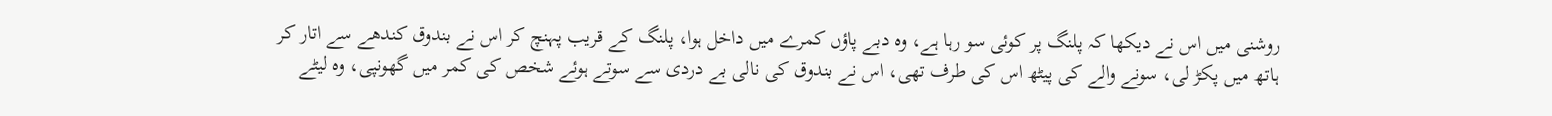روشنی میں اس نے دیکھا کہ پلنگ پر کوئی سو رہا ہے، وہ دبے پاؤں کمرے میں داخل ہوا، پلنگ کے قریب پہنچ کر اس نے بندوق کندھے سے اتار کر ہاتھ میں پکڑ لی، سونے والے کی پیٹھ اس کی طرف تھی، اس نے بندوق کی نالی بے دردی سے سوتے ہوئے شخص کی کمر میں گھونپی، وہ لیٹے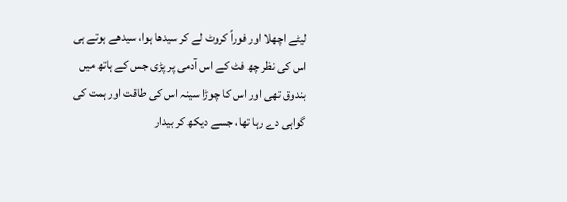لیٹے اچھلا اور فوراً کروٹ لے کر سیدھا ہوا، سیدھے ہوتے ہی اس کی نظر چھ فٹ کے اس آدمی پر پڑی جس کے ہاتھ میں بندوق تھی اور اس کا چوڑا سینہ اس کی طاقت اور ہمت کی گواہی دے رہا تھا، جسے دیکھ کر بیدار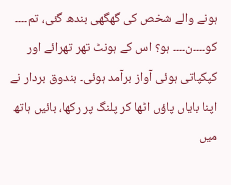ہونے والے شخص کی گھگھی بندھ گئی، تم۔۔۔۔ کو۔۔۔۔ن۔۔۔۔ ہو؟ اس کے ہونٹ تھر تھرائے اور کپکپاتی ہوئی آواز برآمد ہوئی۔ بندوق بردار نے اپنا بایاں پاؤں اٹھا کر پلنگ پر رکھا، بائیں ہاتھ میں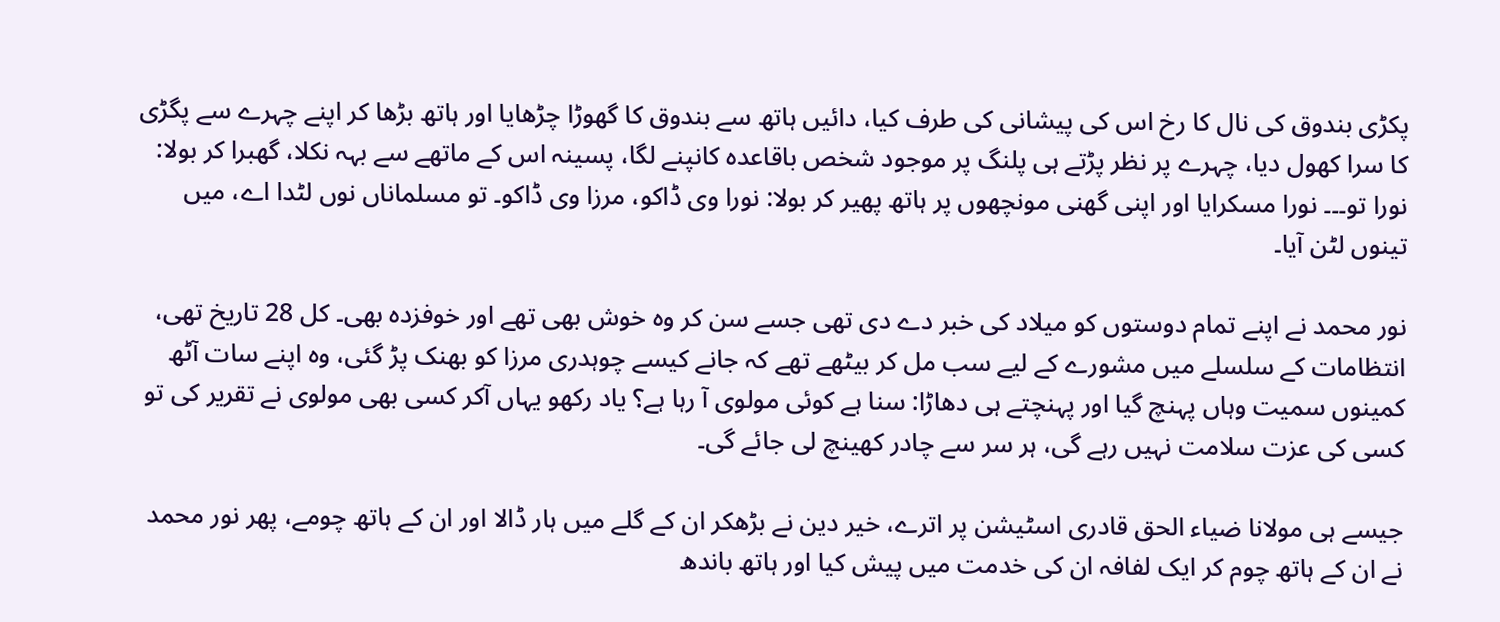پکڑی بندوق کی نال کا رخ اس کی پیشانی کی طرف کیا، دائیں ہاتھ سے بندوق کا گھوڑا چڑھایا اور ہاتھ بڑھا کر اپنے چہرے سے پگڑی کا سرا کھول دیا، چہرے پر نظر پڑتے ہی پلنگ پر موجود شخص باقاعدہ کانپنے لگا، پسینہ اس کے ماتھے سے بہہ نکلا، گھبرا کر بولا: نورا تو۔۔۔ نورا مسکرایا اور اپنی گھنی مونچھوں پر ہاتھ پھیر کر بولا: نورا وی ڈاکو، مرزا وی ڈاکو۔ تو مسلماناں نوں لٹدا اے، میں تینوں لٹن آیا۔

نور محمد نے اپنے تمام دوستوں کو میلاد کی خبر دے دی تھی جسے سن کر وہ خوش بھی تھے اور خوفزدہ بھی۔ کل 28 تاریخ تھی، انتظامات کے سلسلے میں مشورے کے لیے سب مل کر بیٹھے تھے کہ جانے کیسے چوہدری مرزا کو بھنک پڑ گئی، وہ اپنے سات آٹھ کمینوں سمیت وہاں پہنچ گیا اور پہنچتے ہی دھاڑا: سنا ہے کوئی مولوی آ رہا ہے؟ یاد رکھو یہاں آکر کسی بھی مولوی نے تقریر کی تو کسی کی عزت سلامت نہیں رہے گی، ہر سر سے چادر کھینچ لی جائے گی۔

جیسے ہی مولانا ضیاء الحق قادری اسٹیشن پر اترے، خیر دین نے بڑھکر ان کے گلے میں ہار ڈالا اور ان کے ہاتھ چومے، پھر نور محمد نے ان کے ہاتھ چوم کر ایک لفافہ ان کی خدمت میں پیش کیا اور ہاتھ باندھ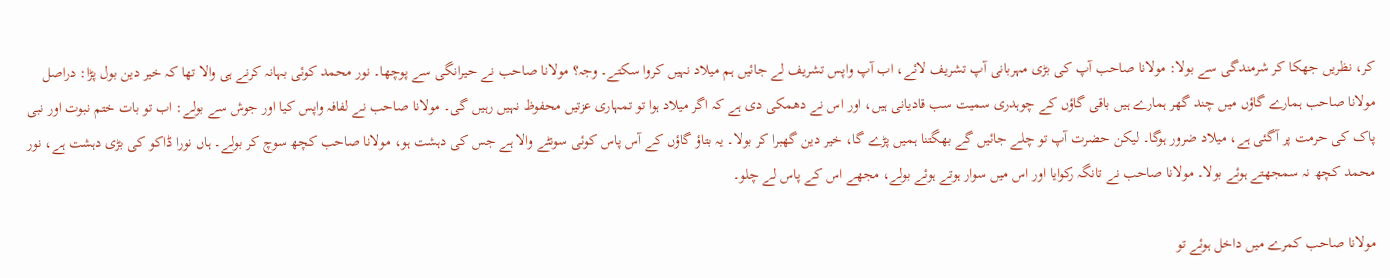کر، نظریں جھکا کر شرمندگی سے بولا: مولانا صاحب آپ کی بڑی مہربانی آپ تشریف لائے، اب آپ واپس تشریف لے جائیں ہم میلاد نہیں کروا سکتے۔ وجہ؟ مولانا صاحب نے حیرانگی سے پوچھا۔ نور محمد کوئی بہانہ کرنے ہی والا تھا کہ خیر دین بول پڑا: دراصل مولانا صاحب ہمارے گاؤں میں چند گھر ہمارے ہیں باقی گاؤں کے چوہدری سمیت سب قادیانی ہیں، اور اس نے دھمکی دی ہے کہ اگر میلاد ہوا تو تمہاری عزتیں محفوظ نہیں رہیں گی۔ مولانا صاحب نے لفافہ واپس کیا اور جوش سے بولے: اب تو بات ختم نبوت اور نبی پاک کی حرمت پر آگئی ہے، میلاد ضرور ہوگا۔ لیکن حضرت آپ تو چلے جائیں گے بھگتنا ہمیں پڑے گا، خیر دین گھبرا کر بولا۔ یہ بتاؤ گاؤں کے آس پاس کوئی سونٹے والا ہے جس کی دہشت ہو، مولانا صاحب کچھ سوچ کر بولے۔ ہاں نورا ڈاکو کی بڑی دہشت ہے، نور محمد کچھ نہ سمجھتے ہوئے بولا۔ مولانا صاحب نے تانگہ رکوایا اور اس میں سوار ہوتے ہوئے بولے، مجھے اس کے پاس لے چلو۔

مولانا صاحب کمرے میں داخل ہوئے تو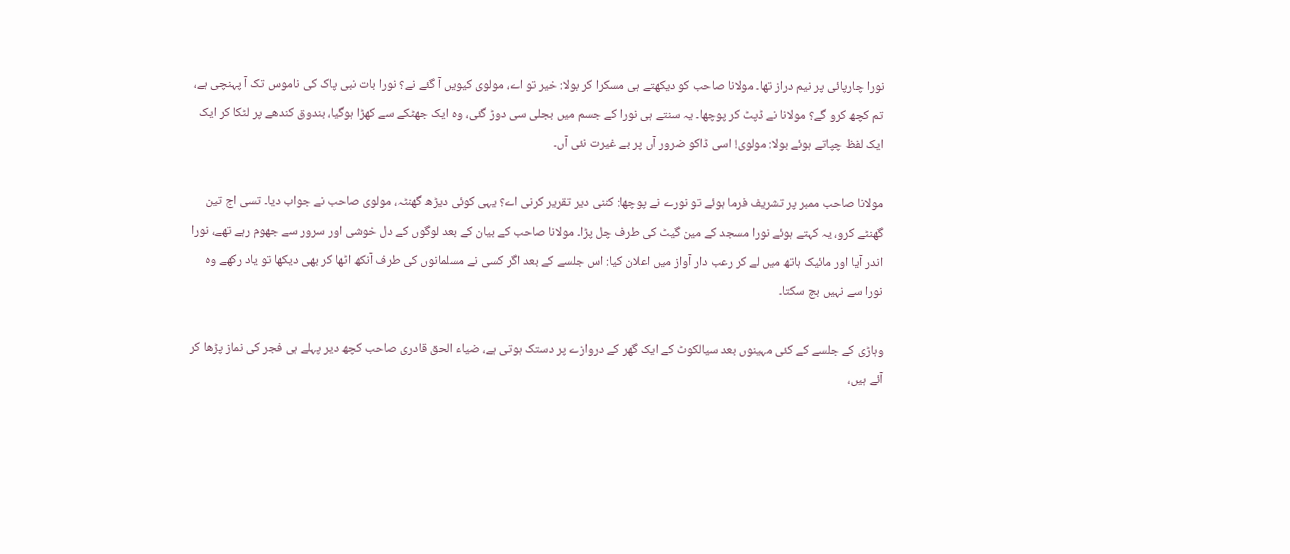نورا چارپائی پر نیم دراز تھا۔ مولانا صاحب کو دیکھتے ہی مسکرا کر بولا: خیر تو اے، مولوی کیویں آ گئے نے؟ نورا بات نبی پاک کی ناموس تک آ پہنچی ہے، تم کچھ کرو گے؟ مولانا نے ڈپٹ کر پوچھا۔ یہ سنتے ہی نورا کے جسم میں بجلی سی دوڑ گئی، وہ ایک جھٹکے سے کھڑا ہوگیا، بندوق کندھے پر لٹکا کر ایک ایک لفظ چپاتے ہوئے بولا: مولوی! اسی ڈاکو ضرور آں پر بے غیرت نئی آں۔

مولانا صاحب ممبر پر تشریف فرما ہوئے تو نورے نے پوچھا: کننی دیر تقریر کرنی اے؟ یہی کوئی دیڑھ گھنٹہ، مولوی صاحب نے جواب دیا۔ تسی اج تین گھنٹے کرو، یہ کہتے ہوئے نورا مسجد کے مین گیٹ کی طرف چل پڑا۔ مولانا صاحب کے بیان کے بعد لوگوں کے دل خوشی اور سرور سے جھوم رہے تھے، نورا اندر آیا اور مائیک ہاتھ میں لے کر رعب دار آواز میں اعلان کیا: اس جلسے کے بعد اگر کسی نے مسلمانوں کی طرف آنکھ اٹھا کر بھی دیکھا تو یاد رکھے وہ نورا سے نہیں بچ سکتا۔

وہاڑی کے جلسے کے کئی مہینوں بعد سیالکوٹ کے ایک گھر کے دروازے پر دستک ہوتی ہے، ضیاء الحق قادری صاحب کچھ دیر پہلے ہی فجر کی نماز پڑھا کر آئے ہیں،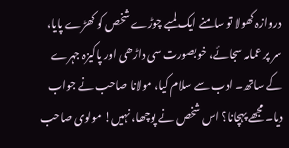دروازہ کھولا تو سامنے ایک لمبے چوڑے شخص کو کھڑے پایا، سر پر عمامہ سجائے، خوبصورت سی داڑھی اور پاکیزہ جہرے کے ساتھ۔ ادب سے سلام کیا، مولانا صاحب نے جواب دیا۔ مجھے پہچانا؟ اس شخص نے پوچھا، نہیں! مولوی صاحب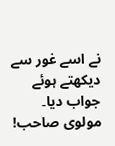نے اسے غور سے دیکھتے ہوئے جواب دیا۔ مولوی صاحب!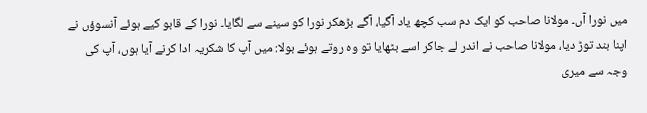میں نورا آں۔ مولانا صاحب کو ایک دم سب کچھ یاد آگیا، آگے بڑھکر نورا کو سینے سے لگایا۔ نورا کے قابو کیے ہوئے آنسوؤں نے اپنا بند توڑ دیا، مولانا صاحب نے اندر لے جاکر اسے بٹھایا تو وہ روتے ہوئے بولا: میں آپ کا شکریہ ادا کرنے آیا ہوں، آپ کی وجہ سے میری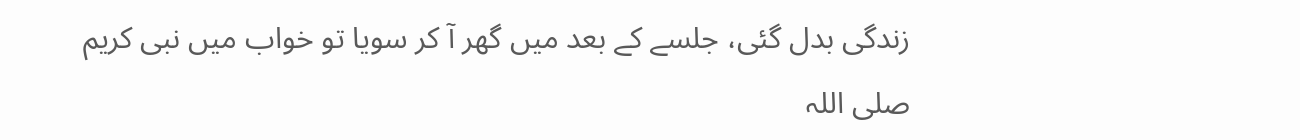زندگی بدل گئی، جلسے کے بعد میں گھر آ کر سویا تو خواب میں نبی کریم صلی اللہ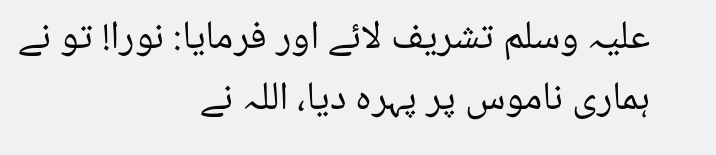علیہ وسلم تشریف لائے اور فرمایا: نورا! تو نے ہماری ناموس پر پہرہ دیا، اللہ نے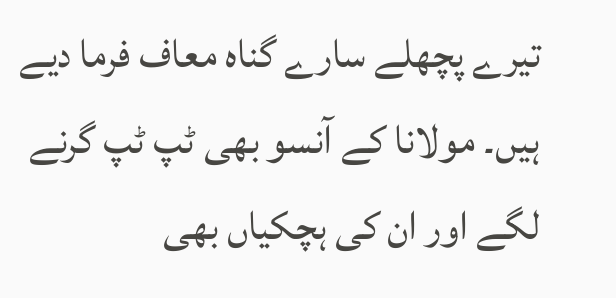تیرے پچھلے سارے گناہ معاف فرما دیے ہیں۔ مولانا کے آنسو بھی ٹپ ٹپ گرنے لگے اور ان کی ہچکیاں بھی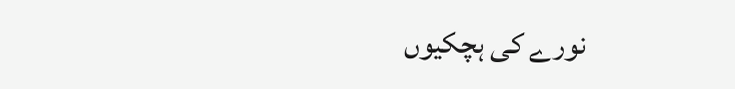نورے کی ہچکیوں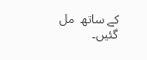کے ساتھ  مل گئیں۔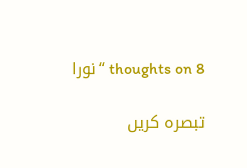8 thoughts on “نورا

تبصرہ کریں